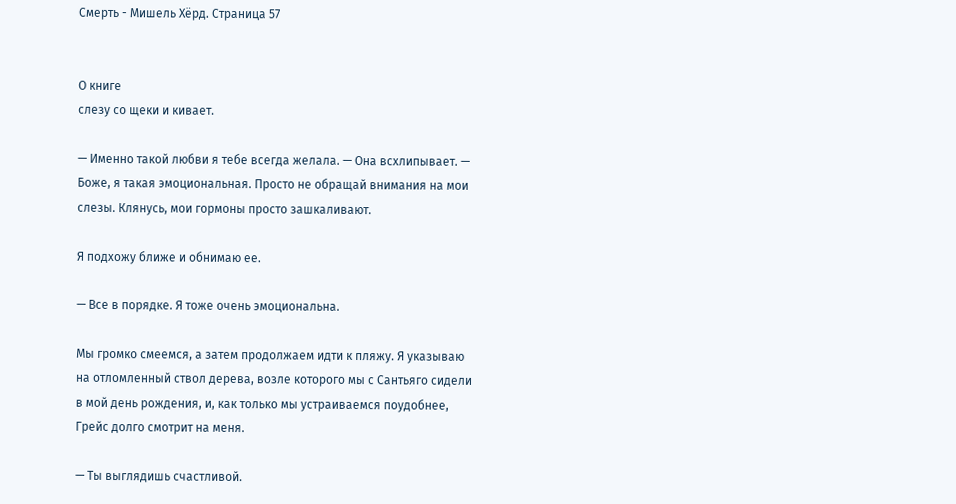Смерть - Мишель Хёрд. Страница 57


О книге
слезу со щеки и кивает.

— Именно такой любви я тебе всегда желала. — Она всхлипывает. — Боже, я такая эмоциональная. Просто не обращай внимания на мои слезы. Клянусь, мои гормоны просто зашкаливают.

Я подхожу ближе и обнимаю ее.

— Все в порядке. Я тоже очень эмоциональна.

Мы громко смеемся, а затем продолжаем идти к пляжу. Я указываю на отломленный ствол дерева, возле которого мы с Сантьяго сидели в мой день рождения, и, как только мы устраиваемся поудобнее, Грейс долго смотрит на меня.

— Ты выглядишь счастливой.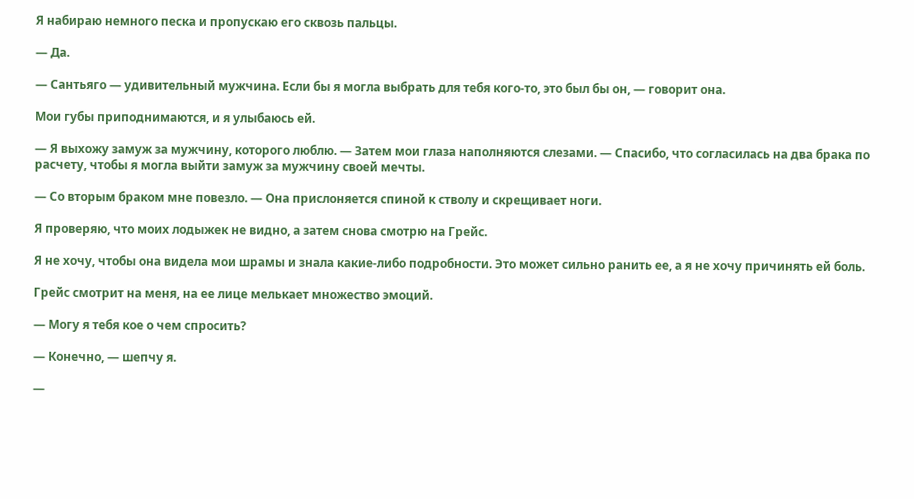Я набираю немного песка и пропускаю его сквозь пальцы.

— Да.

— Сантьяго — удивительный мужчина. Если бы я могла выбрать для тебя кого-то, это был бы он, — говорит она.

Мои губы приподнимаются, и я улыбаюсь ей.

— Я выхожу замуж за мужчину, которого люблю. — Затем мои глаза наполняются слезами. — Спасибо, что согласилась на два брака по расчету, чтобы я могла выйти замуж за мужчину своей мечты.

— Со вторым браком мне повезло. — Она прислоняется спиной к стволу и скрещивает ноги.

Я проверяю, что моих лодыжек не видно, а затем снова смотрю на Грейс.

Я не хочу, чтобы она видела мои шрамы и знала какие-либо подробности. Это может сильно ранить ее, а я не хочу причинять ей боль.

Грейс смотрит на меня, на ее лице мелькает множество эмоций.

— Могу я тебя кое о чем спросить?

— Конечно, — шепчу я.

—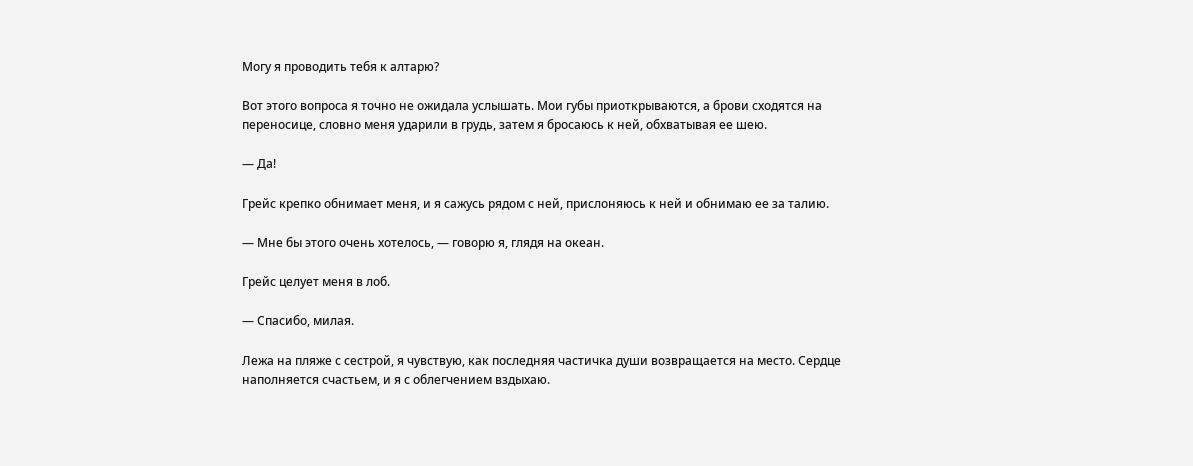Могу я проводить тебя к алтарю?

Вот этого вопроса я точно не ожидала услышать. Мои губы приоткрываются, а брови сходятся на переносице, словно меня ударили в грудь, затем я бросаюсь к ней, обхватывая ее шею.

— Да!

Грейс крепко обнимает меня, и я сажусь рядом с ней, прислоняюсь к ней и обнимаю ее за талию.

— Мне бы этого очень хотелось, — говорю я, глядя на океан.

Грейс целует меня в лоб.

— Спасибо, милая.

Лежа на пляже с сестрой, я чувствую, как последняя частичка души возвращается на место. Сердце наполняется счастьем, и я с облегчением вздыхаю.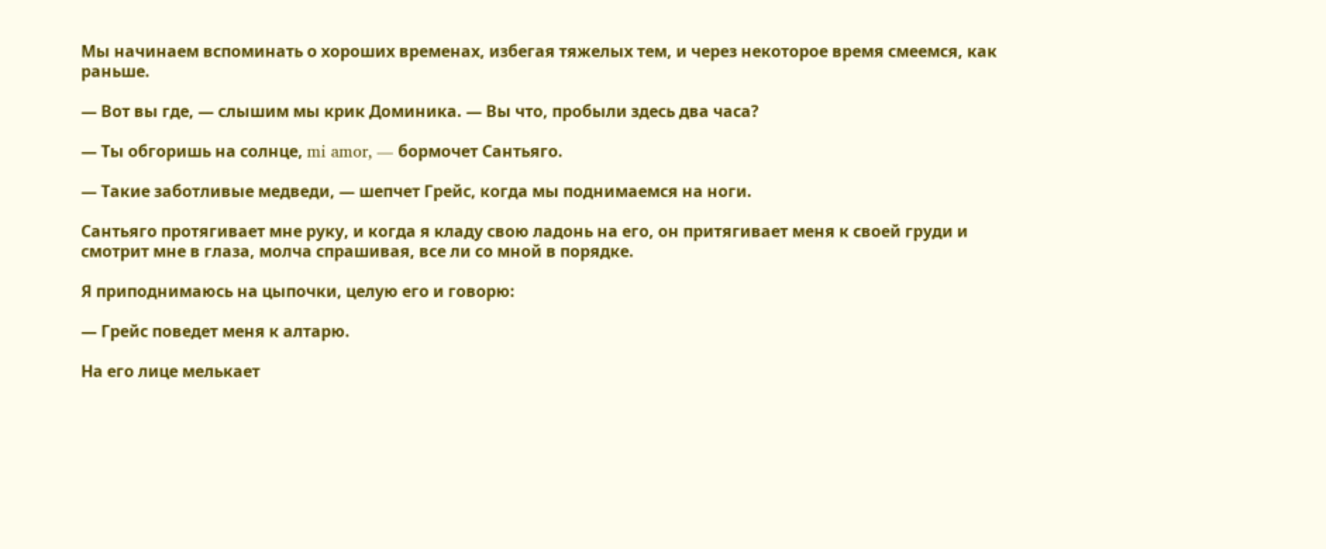Мы начинаем вспоминать о хороших временах, избегая тяжелых тем, и через некоторое время смеемся, как раньше.

— Вот вы где, — слышим мы крик Доминика. — Вы что, пробыли здесь два часа?

— Ты обгоришь на солнце, mi amor, — бормочет Сантьяго.

— Такие заботливые медведи, — шепчет Грейс, когда мы поднимаемся на ноги.

Сантьяго протягивает мне руку, и когда я кладу свою ладонь на его, он притягивает меня к своей груди и смотрит мне в глаза, молча спрашивая, все ли со мной в порядке.

Я приподнимаюсь на цыпочки, целую его и говорю:

— Грейс поведет меня к алтарю.

На его лице мелькает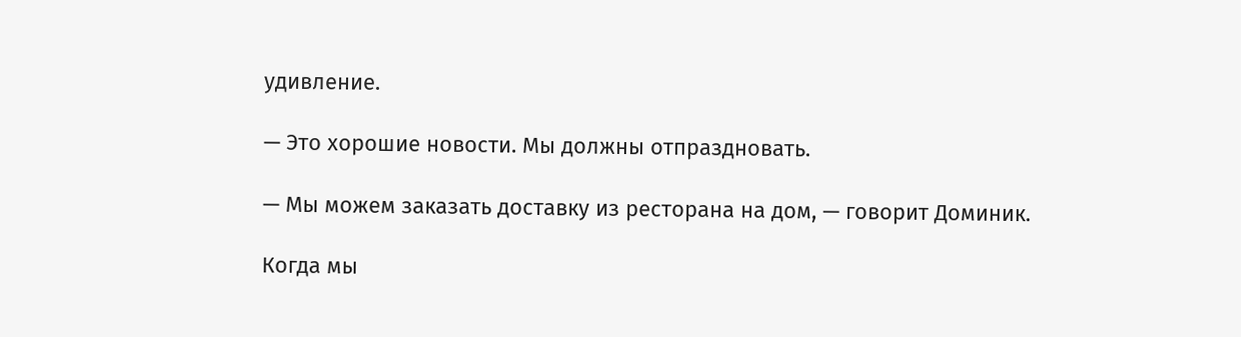удивление.

— Это хорошие новости. Мы должны отпраздновать.

— Мы можем заказать доставку из ресторана на дом, — говорит Доминик.

Когда мы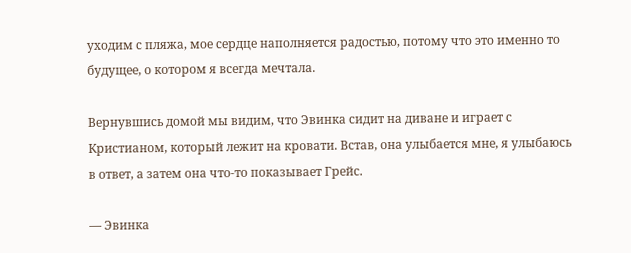уходим с пляжа, мое сердце наполняется радостью, потому что это именно то будущее, о котором я всегда мечтала.

Вернувшись домой мы видим, что Эвинка сидит на диване и играет с Кристианом, который лежит на кровати. Встав, она улыбается мне, я улыбаюсь в ответ, а затем она что-то показывает Грейс.

— Эвинка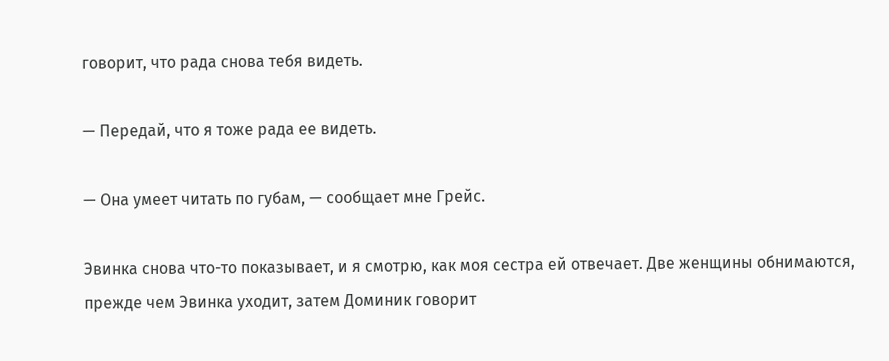говорит, что рада снова тебя видеть.

— Передай, что я тоже рада ее видеть.

— Она умеет читать по губам, — сообщает мне Грейс.

Эвинка снова что-то показывает, и я смотрю, как моя сестра ей отвечает. Две женщины обнимаются, прежде чем Эвинка уходит, затем Доминик говорит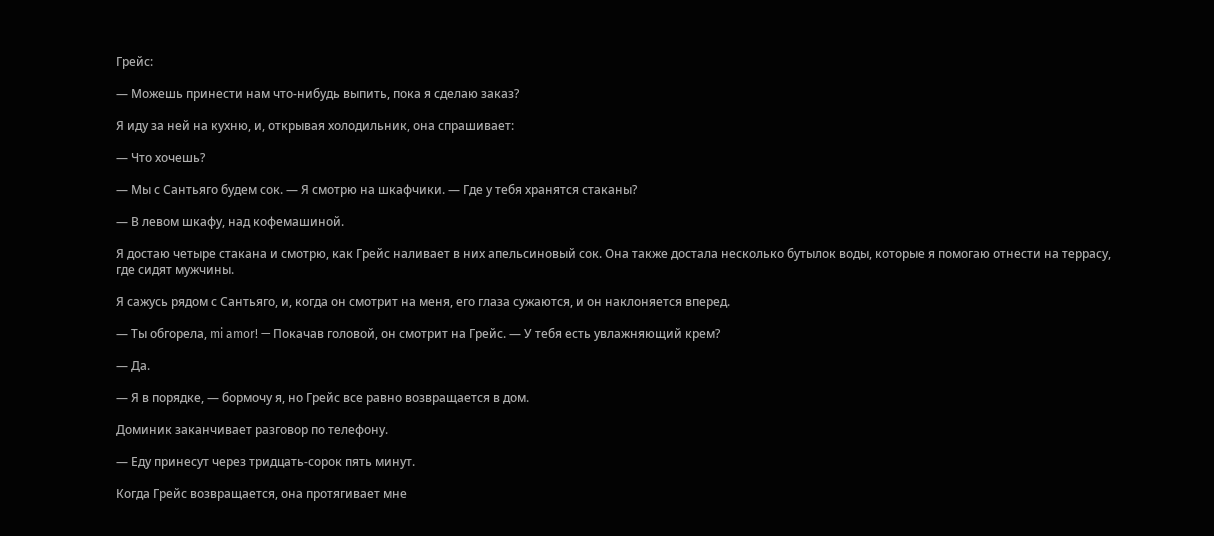Грейс:

— Можешь принести нам что-нибудь выпить, пока я сделаю заказ?

Я иду за ней на кухню, и, открывая холодильник, она спрашивает:

— Что хочешь?

— Мы с Сантьяго будем сок. — Я смотрю на шкафчики. — Где у тебя хранятся стаканы?

— В левом шкафу, над кофемашиной.

Я достаю четыре стакана и смотрю, как Грейс наливает в них апельсиновый сок. Она также достала несколько бутылок воды, которые я помогаю отнести на террасу, где сидят мужчины.

Я сажусь рядом с Сантьяго, и, когда он смотрит на меня, его глаза сужаются, и он наклоняется вперед.

— Ты обгорела, mi amor! — Покачав головой, он смотрит на Грейс. — У тебя есть увлажняющий крем?

— Да.

— Я в порядке, — бормочу я, но Грейс все равно возвращается в дом.

Доминик заканчивает разговор по телефону.

— Еду принесут через тридцать-сорок пять минут.

Когда Грейс возвращается, она протягивает мне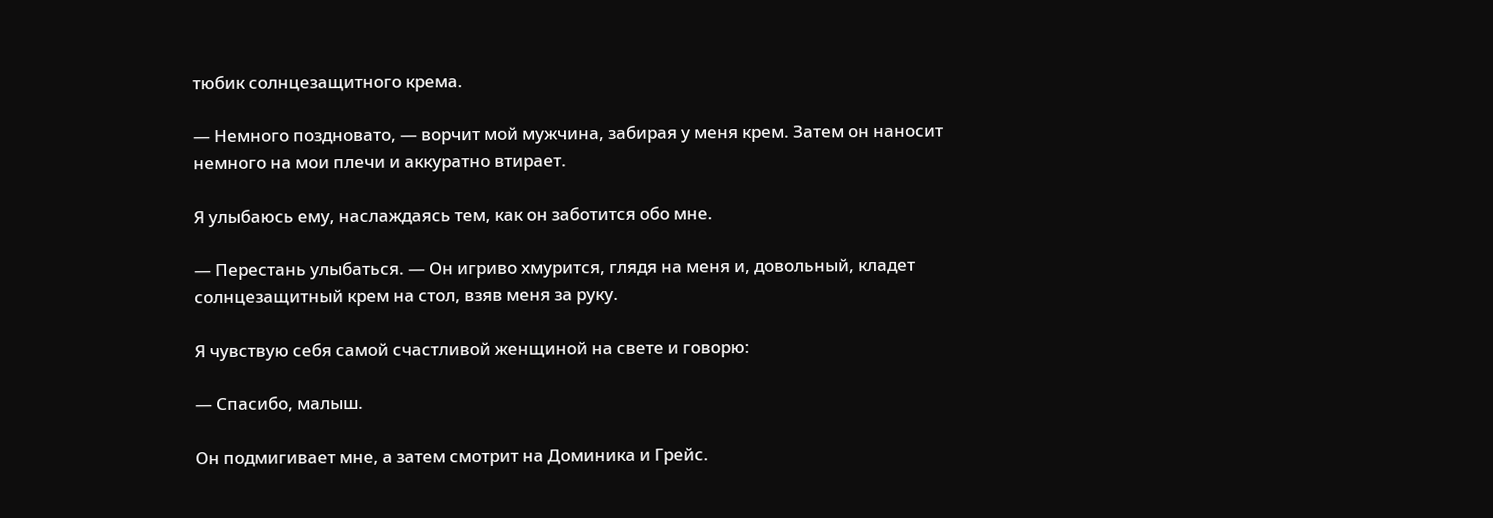тюбик солнцезащитного крема.

— Немного поздновато, — ворчит мой мужчина, забирая у меня крем. Затем он наносит немного на мои плечи и аккуратно втирает.

Я улыбаюсь ему, наслаждаясь тем, как он заботится обо мне.

— Перестань улыбаться. — Он игриво хмурится, глядя на меня и, довольный, кладет солнцезащитный крем на стол, взяв меня за руку.

Я чувствую себя самой счастливой женщиной на свете и говорю:

— Спасибо, малыш.

Он подмигивает мне, а затем смотрит на Доминика и Грейс.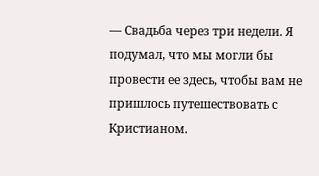— Свадьба через три недели. Я подумал, что мы могли бы провести ее здесь, чтобы вам не пришлось путешествовать с Кристианом.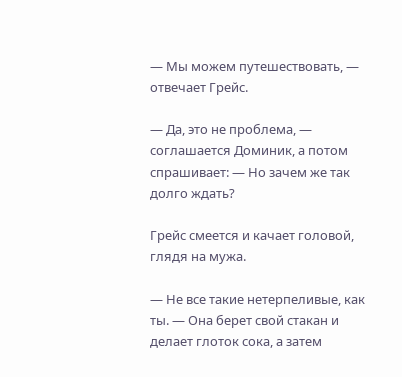— Мы можем путешествовать, — отвечает Грейс.

— Да, это не проблема, — соглашается Доминик, а потом спрашивает: — Но зачем же так долго ждать?

Грейс смеется и качает головой, глядя на мужа.

— Не все такие нетерпеливые, как ты. — Она берет свой стакан и делает глоток сока, а затем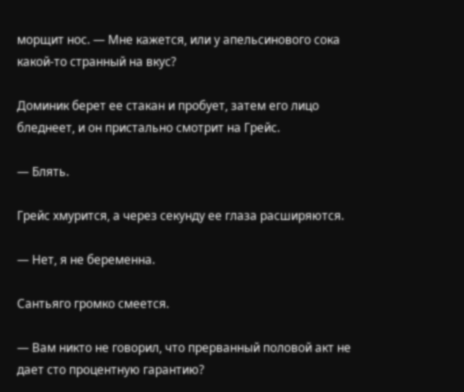морщит нос. — Мне кажется, или у апельсинового сока какой-то странный на вкус?

Доминик берет ее стакан и пробует, затем его лицо бледнеет, и он пристально смотрит на Грейс.

— Блять.

Грейс хмурится, а через секунду ее глаза расширяются.

— Нет, я не беременна.

Сантьяго громко смеется.

— Вам никто не говорил, что прерванный половой акт не дает сто процентную гарантию?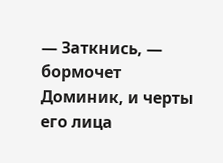— Заткнись, — бормочет Доминик, и черты его лица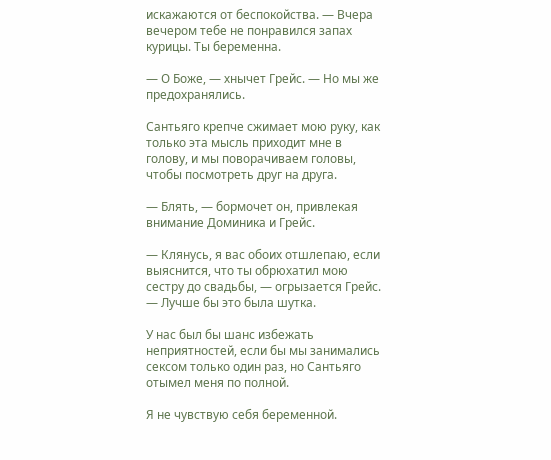искажаются от беспокойства. — Вчера вечером тебе не понравился запах курицы. Ты беременна.

— О Боже, — хнычет Грейс. — Но мы же предохранялись.

Сантьяго крепче сжимает мою руку, как только эта мысль приходит мне в голову, и мы поворачиваем головы, чтобы посмотреть друг на друга.

— Блять, — бормочет он, привлекая внимание Доминика и Грейс.

— Клянусь, я вас обоих отшлепаю, если выяснится, что ты обрюхатил мою сестру до свадьбы, — огрызается Грейс. — Лучше бы это была шутка.

У нас был бы шанс избежать неприятностей, если бы мы занимались сексом только один раз, но Сантьяго отымел меня по полной.

Я не чувствую себя беременной.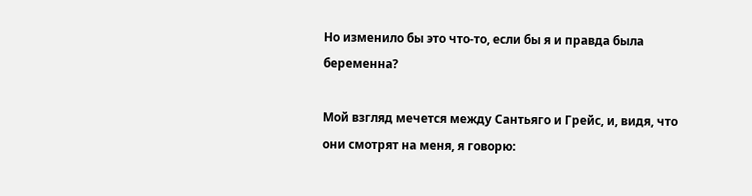Но изменило бы это что-то, если бы я и правда была беременна?

Мой взгляд мечется между Сантьяго и Грейс, и, видя, что они смотрят на меня, я говорю: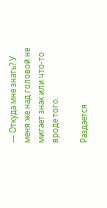— Откуда мне знать? У меня же над головой не мигает знак или что-то вроде того.

Раздается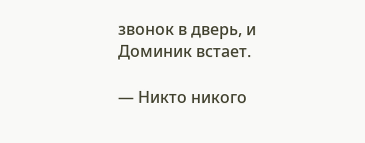звонок в дверь, и Доминик встает.

— Никто никого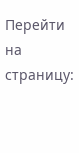Перейти на страницу: